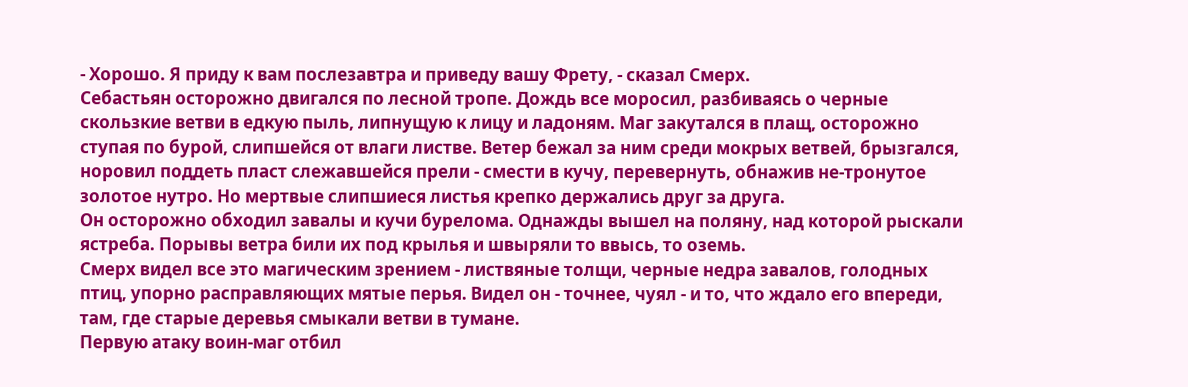- Хорошо. Я приду к вам послезавтра и приведу вашу Фрету, - сказал Смерх.
Себастьян осторожно двигался по лесной тропе. Дождь все моросил, разбиваясь о черные скользкие ветви в едкую пыль, липнущую к лицу и ладоням. Маг закутался в плащ, осторожно ступая по бурой, слипшейся от влаги листве. Ветер бежал за ним среди мокрых ветвей, брызгался, норовил поддеть пласт слежавшейся прели - смести в кучу, перевернуть, обнажив не-тронутое золотое нутро. Но мертвые слипшиеся листья крепко держались друг за друга.
Он осторожно обходил завалы и кучи бурелома. Однажды вышел на поляну, над которой рыскали ястреба. Порывы ветра били их под крылья и швыряли то ввысь, то оземь.
Смерх видел все это магическим зрением - листвяные толщи, черные недра завалов, голодных птиц, упорно расправляющих мятые перья. Видел он - точнее, чуял - и то, что ждало его впереди, там, где старые деревья смыкали ветви в тумане.
Первую атаку воин-маг отбил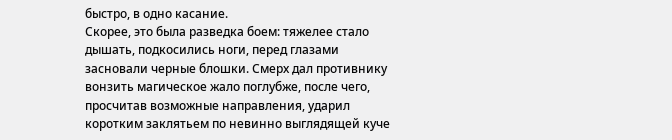быстро, в одно касание.
Скорее, это была разведка боем: тяжелее стало дышать, подкосились ноги, перед глазами засновали черные блошки. Смерх дал противнику вонзить магическое жало поглубже, после чего, просчитав возможные направления, ударил коротким заклятьем по невинно выглядящей куче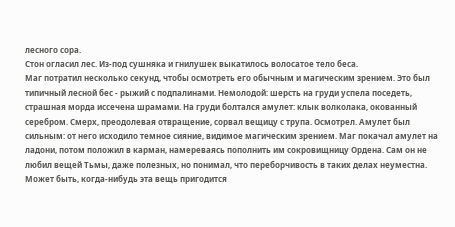лесного сора.
Стон огласил лес. Из-под сушняка и гнилушек выкатилось волосатое тело беса.
Маг потратил несколько секунд, чтобы осмотреть его обычным и магическим зрением. Это был типичный лесной бес - рыжий с подпалинами. Немолодой: шерсть на груди успела поседеть, страшная морда иссечена шрамами. На груди болтался амулет: клык волколака, окованный серебром. Смерх, преодолевая отвращение, сорвал вещицу с трупа. Осмотрел. Амулет был сильным: от него исходило темное сияние, видимое магическим зрением. Маг покачал амулет на ладони, потом положил в карман, намереваясь пополнить им сокровищницу Ордена. Сам он не любил вещей Тьмы, даже полезных, но понимал, что переборчивость в таких делах неуместна. Может быть, когда-нибудь эта вещь пригодится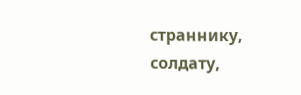страннику, солдату,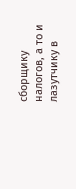сборщику налогов, а то и лазутчику в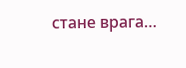стане врага…